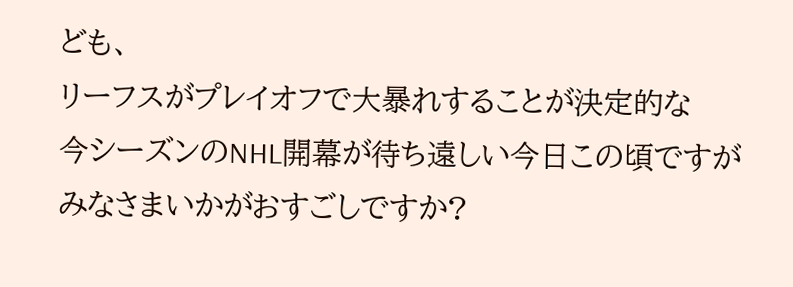ども、
リーフスがプレイオフで大暴れすることが決定的な
今シーズンのNHL開幕が待ち遠しい今日この頃ですが
みなさまいかがおすごしですか?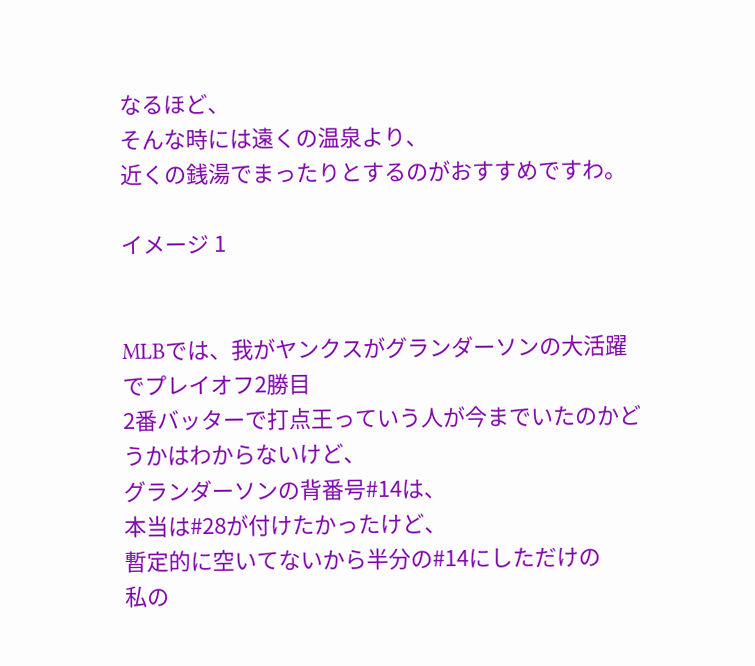なるほど、
そんな時には遠くの温泉より、
近くの銭湯でまったりとするのがおすすめですわ。

イメージ 1


MLBでは、我がヤンクスがグランダーソンの大活躍でプレイオフ2勝目
2番バッターで打点王っていう人が今までいたのかどうかはわからないけど、
グランダーソンの背番号#14は、
本当は#28が付けたかったけど、
暫定的に空いてないから半分の#14にしただけの
私の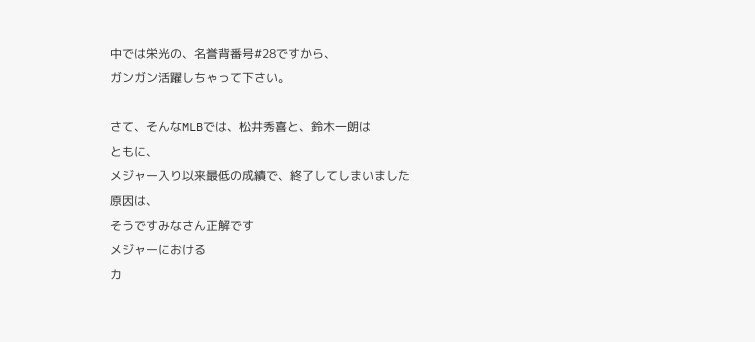中では栄光の、名誉背番号#28ですから、
ガンガン活躍しちゃって下さい。

さて、そんなMLBでは、松井秀喜と、鈴木一朗は
ともに、
メジャー入り以来最低の成績で、終了してしまいました
原因は、
そうですみなさん正解です
メジャーにおける
カ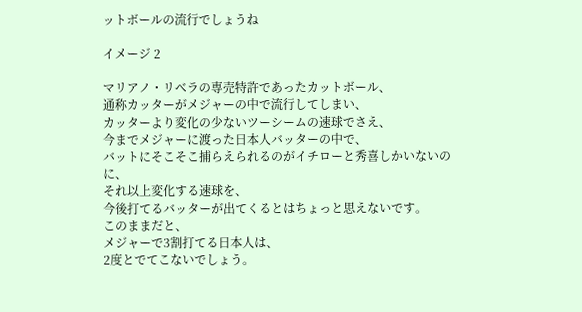ットボールの流行でしょうね

イメージ 2

マリアノ・リベラの専売特許であったカットボール、
通称カッターがメジャーの中で流行してしまい、
カッターより変化の少ないツーシームの速球でさえ、
今までメジャーに渡った日本人バッターの中で、
バットにそこそこ捕らえられるのがイチローと秀喜しかいないのに、
それ以上変化する速球を、
今後打てるバッターが出てくるとはちょっと思えないです。
このままだと、
メジャーで3割打てる日本人は、
2度とでてこないでしょう。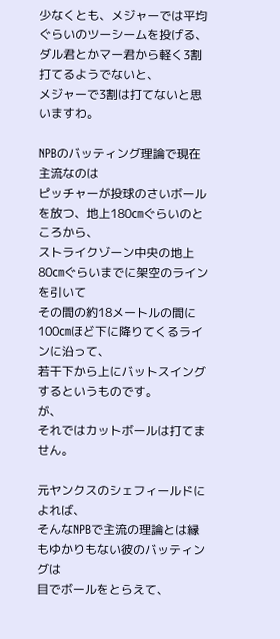少なくとも、メジャーでは平均ぐらいのツーシームを投げる、
ダル君とかマー君から軽く3割打てるようでないと、
メジャーで3割は打てないと思いますわ。

NPBのバッティング理論で現在主流なのは
ピッチャーが投球のさいボールを放つ、地上180㎝ぐらいのところから、
ストライクゾーン中央の地上80㎝ぐらいまでに架空のラインを引いて
その間の約18メートルの間に100㎝ほど下に降りてくるラインに沿って、
若干下から上にバットスイングするというものです。
が、
それではカットボールは打てません。

元ヤンクスのシェフィールドによれば、
そんなNPBで主流の理論とは縁もゆかりもない彼のバッティングは
目でボールをとらえて、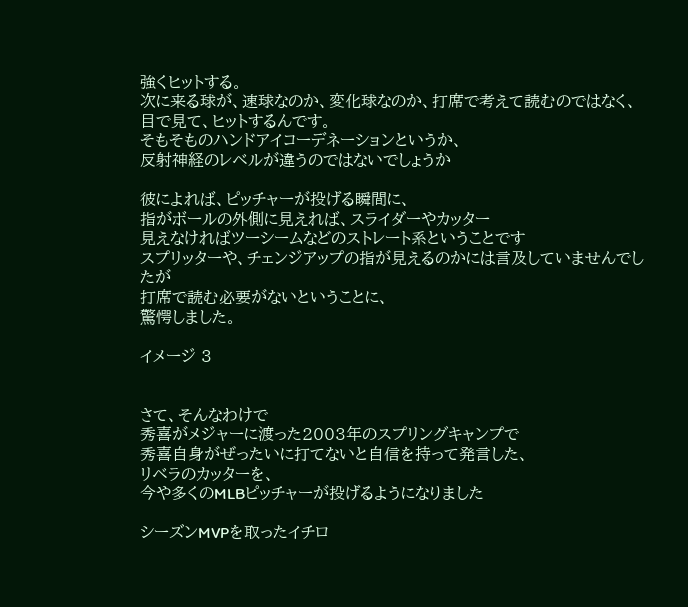強くヒットする。
次に来る球が、速球なのか、変化球なのか、打席で考えて読むのではなく、
目で見て、ヒットするんです。
そもそものハンドアイコーデネーションというか、
反射神経のレベルが違うのではないでしょうか

彼によれば、ピッチャーが投げる瞬間に、
指がボールの外側に見えれば、スライダーやカッター
見えなければツーシームなどのストレート系ということです
スプリッターや、チェンジアップの指が見えるのかには言及していませんでしたが
打席で読む必要がないということに、
驚愕しました。

イメージ 3


さて、そんなわけで
秀喜がメジャーに渡った2003年のスプリングキャンプで
秀喜自身がぜったいに打てないと自信を持って発言した、
リベラのカッターを、
今や多くのMLBピッチャーが投げるようになりました

シーズンMVPを取ったイチロ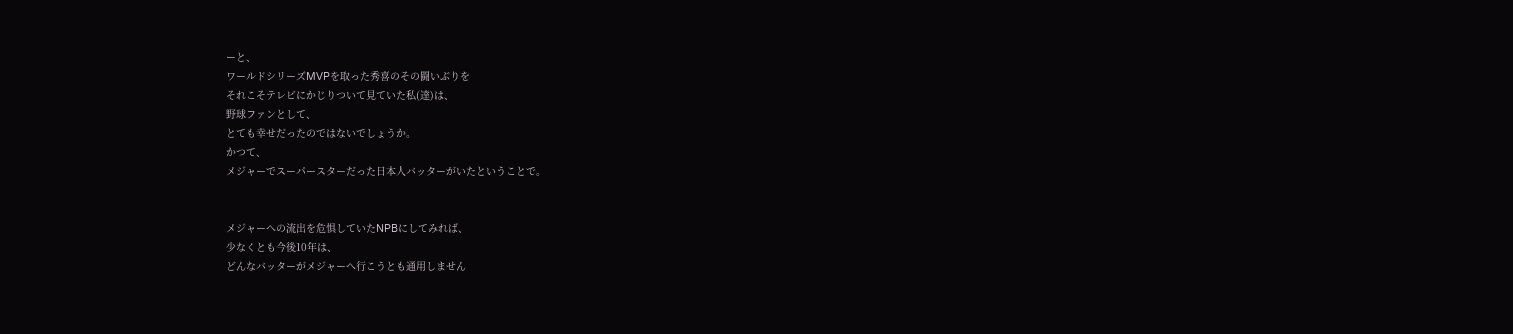ーと、
ワールドシリーズMVPを取った秀喜のその闘いぶりを
それこそテレビにかじりついて見ていた私(達)は、
野球ファンとして、
とても幸せだったのではないでしょうか。
かつて、
メジャーでスーパースターだった日本人バッターがいたということで。


メジャーへの流出を危惧していたNPBにしてみれば、
少なくとも今後10年は、
どんなバッターがメジャーへ行こうとも通用しません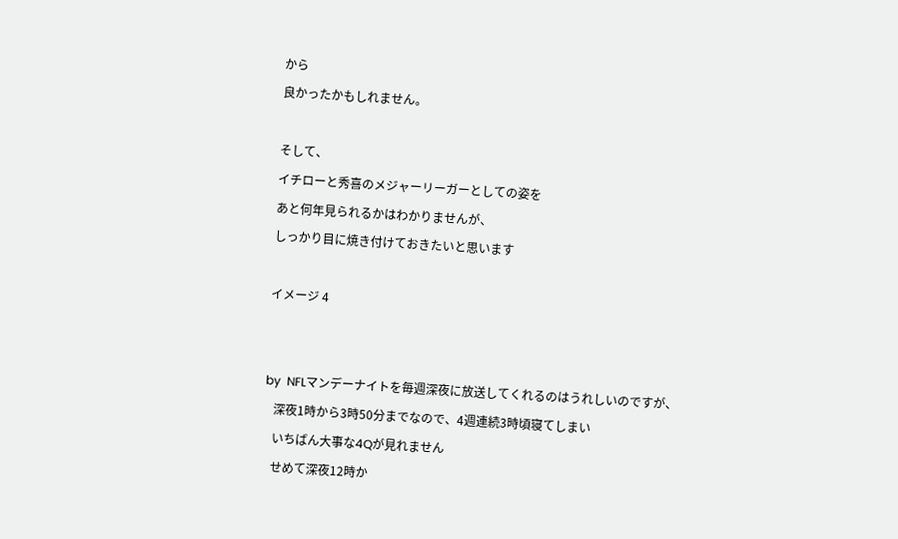から
良かったかもしれません。

そして、
イチローと秀喜のメジャーリーガーとしての姿を
あと何年見られるかはわかりませんが、
しっかり目に焼き付けておきたいと思います

イメージ 4


by  NFLマンデーナイトを毎週深夜に放送してくれるのはうれしいのですが、
   深夜1時から3時50分までなので、4週連続3時頃寝てしまい
   いちばん大事な4Qが見れません
   せめて深夜12時か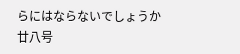らにはならないでしょうか廿八号